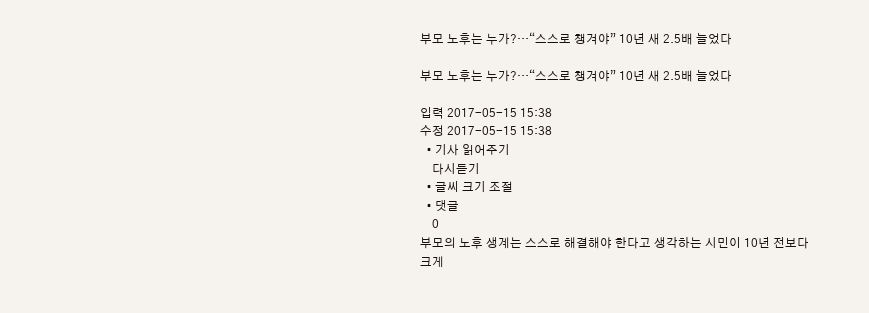부모 노후는 누가?…“스스로 챙겨야” 10년 새 2.5배 늘었다

부모 노후는 누가?…“스스로 챙겨야” 10년 새 2.5배 늘었다

입력 2017-05-15 15:38
수정 2017-05-15 15:38
  • 기사 읽어주기
    다시듣기
  • 글씨 크기 조절
  • 댓글
    0
부모의 노후 생계는 스스로 해결해야 한다고 생각하는 시민이 10년 전보다 크게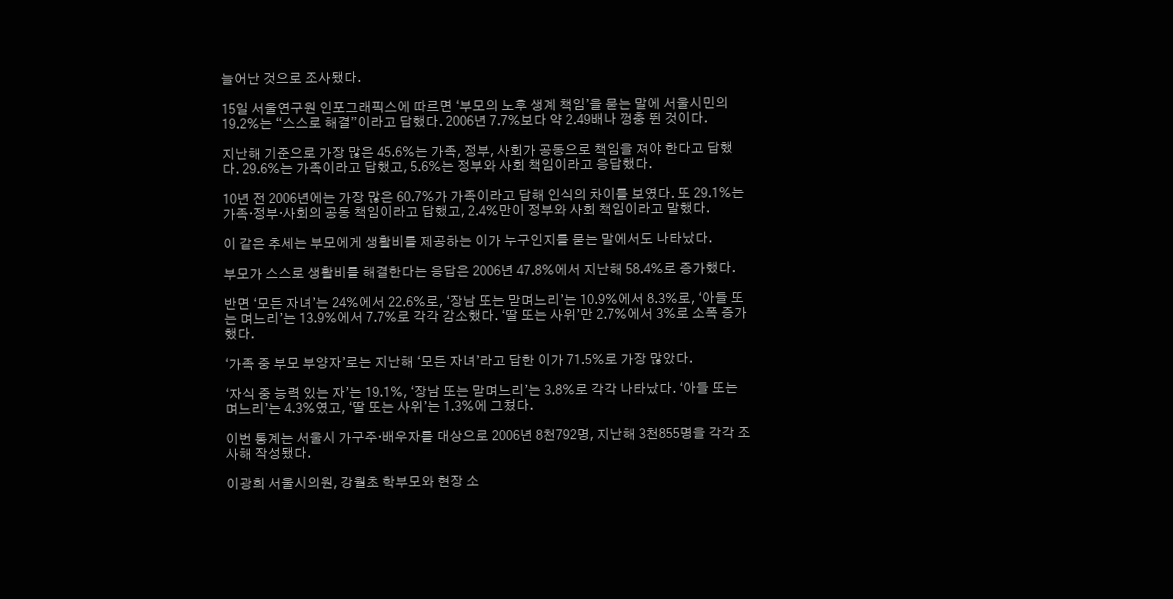늘어난 것으로 조사됐다.

15일 서울연구원 인포그래픽스에 따르면 ‘부모의 노후 생계 책임’을 묻는 말에 서울시민의 19.2%는 “스스로 해결”이라고 답했다. 2006년 7.7%보다 약 2.49배나 껑충 뛴 것이다.

지난해 기준으로 가장 많은 45.6%는 가족, 정부, 사회가 공동으로 책임을 져야 한다고 답했다. 29.6%는 가족이라고 답했고, 5.6%는 정부와 사회 책임이라고 응답했다.

10년 전 2006년에는 가장 많은 60.7%가 가족이라고 답해 인식의 차이를 보였다. 또 29.1%는 가족·정부·사회의 공동 책임이라고 답했고, 2.4%만이 정부와 사회 책임이라고 말했다.

이 같은 추세는 부모에게 생활비를 제공하는 이가 누구인지를 묻는 말에서도 나타났다.

부모가 스스로 생활비를 해결한다는 응답은 2006년 47.8%에서 지난해 58.4%로 증가했다.

반면 ‘모든 자녀’는 24%에서 22.6%로, ‘장남 또는 맏며느리’는 10.9%에서 8.3%로, ‘아들 또는 며느리’는 13.9%에서 7.7%로 각각 감소했다. ‘딸 또는 사위’만 2.7%에서 3%로 소폭 증가했다.

‘가족 중 부모 부양자’로는 지난해 ‘모든 자녀’라고 답한 이가 71.5%로 가장 많았다.

‘자식 중 능력 있는 자’는 19.1%, ‘장남 또는 맏며느리’는 3.8%로 각각 나타났다. ‘아들 또는 며느리’는 4.3%였고, ‘딸 또는 사위’는 1.3%에 그쳤다.

이번 통계는 서울시 가구주·배우자를 대상으로 2006년 8천792명, 지난해 3천855명을 각각 조사해 작성됐다.

이광희 서울시의원, 강월초 학부모와 현장 소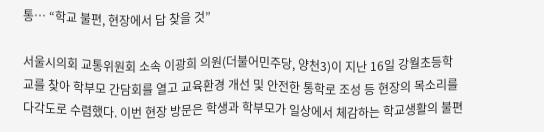통… “학교 불편, 현장에서 답 찾을 것”

서울시의회 교통위원회 소속 이광희 의원(더불어민주당, 양천3)이 지난 16일 강월초등학교를 찾아 학부모 간담회를 열고 교육환경 개선 및 안전한 통학로 조성 등 현장의 목소리를 다각도로 수렴했다. 이번 현장 방문은 학생과 학부모가 일상에서 체감하는 학교생활의 불편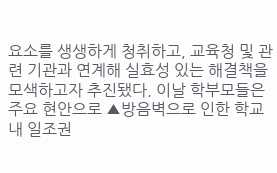요소를 생생하게 청취하고, 교육청 및 관련 기관과 연계해 실효성 있는 해결책을 모색하고자 추진됐다. 이날 학부모들은 주요 현안으로 ▲방음벽으로 인한 학교 내 일조권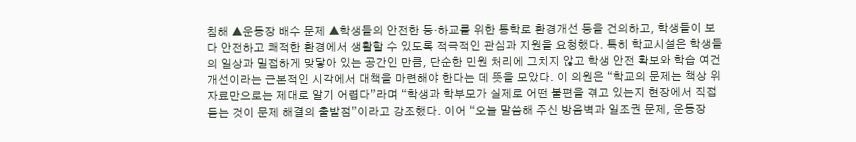침해 ▲운동장 배수 문제 ▲학생들의 안전한 등·하교를 위한 통학로 환경개선 등을 건의하고, 학생들이 보다 안전하고 쾌적한 환경에서 생활할 수 있도록 적극적인 관심과 지원을 요청했다. 특히 학교시설은 학생들의 일상과 밀접하게 맞닿아 있는 공간인 만큼, 단순한 민원 처리에 그치지 않고 학생 안전 확보와 학습 여건 개선이라는 근본적인 시각에서 대책을 마련해야 한다는 데 뜻을 모았다. 이 의원은 “학교의 문제는 책상 위 자료만으로는 제대로 알기 어렵다”라며 “학생과 학부모가 실제로 어떤 불편을 겪고 있는지 현장에서 직접 듣는 것이 문제 해결의 출발점”이라고 강조했다. 이어 “오늘 말씀해 주신 방음벽과 일조권 문제, 운동장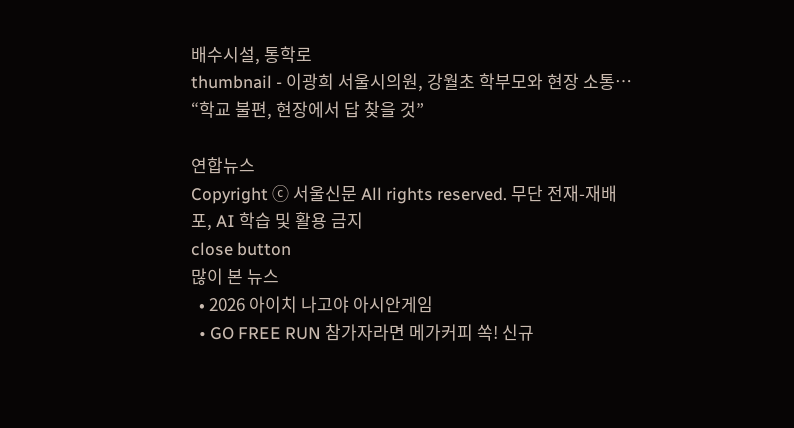배수시설, 통학로
thumbnail - 이광희 서울시의원, 강월초 학부모와 현장 소통… “학교 불편, 현장에서 답 찾을 것”

연합뉴스
Copyright ⓒ 서울신문 All rights reserved. 무단 전재-재배포, AI 학습 및 활용 금지
close button
많이 본 뉴스
  • 2026 아이치 나고야 아시안게임
  • GO FREE RUN 참가자라면 메가커피 쏙! 신규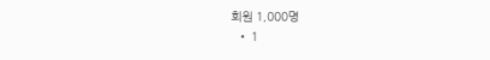회원 1,000명
  • 1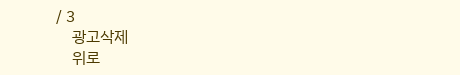/ 3
    광고삭제
    위로